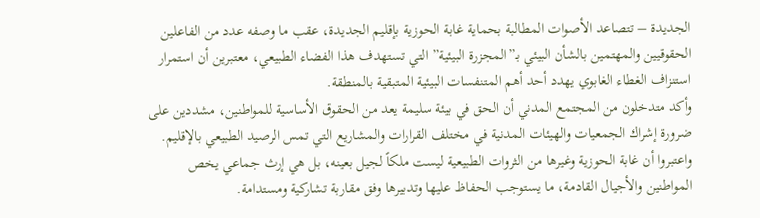الجديدة – تتصاعد الأصوات المطالبة بحماية غابة الحوزية بإقليم الجديدة، عقب ما وصفه عدد من الفاعلين الحقوقيين والمهتمين بالشأن البيئي بـ”المجزرة البيئية” التي تستهدف هذا الفضاء الطبيعي، معتبرين أن استمرار استنزاف الغطاء الغابوي يهدد أحد أهم المتنفسات البيئية المتبقية بالمنطقة.
وأكد متدخلون من المجتمع المدني أن الحق في بيئة سليمة يعد من الحقوق الأساسية للمواطنين، مشددين على ضرورة إشراك الجمعيات والهيئات المدنية في مختلف القرارات والمشاريع التي تمس الرصيد الطبيعي بالإقليم. واعتبروا أن غابة الحوزية وغيرها من الثروات الطبيعية ليست ملكاً لجيل بعينه، بل هي إرث جماعي يخص المواطنين والأجيال القادمة، ما يستوجب الحفاظ عليها وتدبيرها وفق مقاربة تشاركية ومستدامة.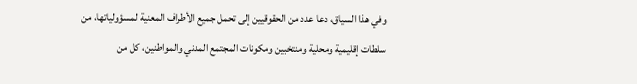وفي هذا السياق، دعا عدد من الحقوقيين إلى تحمل جميع الأطراف المعنية لمسؤولياتها، من سلطات إقليمية ومحلية ومنتخبين ومكونات المجتمع المدني والمواطنين، كل من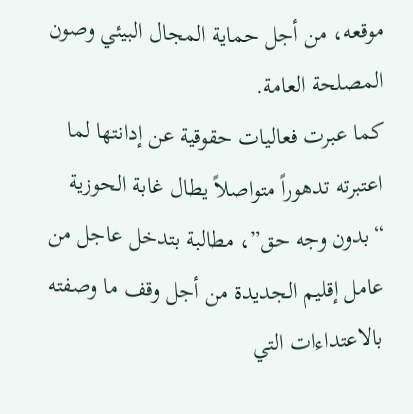موقعه، من أجل حماية المجال البيئي وصون المصلحة العامة.
كما عبرت فعاليات حقوقية عن إدانتها لما اعتبرته تدهوراً متواصلاً يطال غابة الحوزية “بدون وجه حق”، مطالبة بتدخل عاجل من عامل إقليم الجديدة من أجل وقف ما وصفته بالاعتداءات التي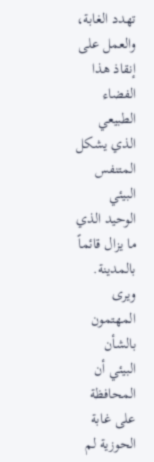تهدد الغابة، والعمل على إنقاذ هذا الفضاء الطبيعي الذي يشكل المتنفس البيئي الوحيد الذي ما يزال قائماً بالمدينة.
ويرى المهتمون بالشأن البيئي أن المحافظة على غابة الحوزية لم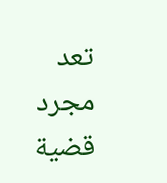تعد مجرد قضية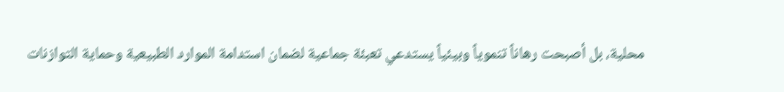محلية، بل أصبحت رهاناً تنموياً وبيئياً يستدعي تعبئة جماعية لضمان استدامة الموارد الطبيعية وحماية التوازنات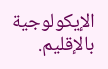الإيكولوجية بالإقليم.